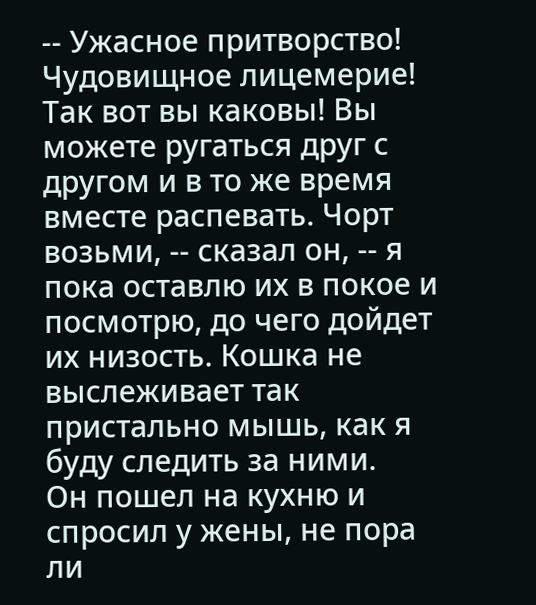-- Ужасное притворство! Чудовищное лицемерие! Так вот вы каковы! Вы можете ругаться друг с другом и в то же время вместе распевать. Чорт возьми, -- сказал он, -- я пока оставлю их в покое и посмотрю, до чего дойдет их низость. Кошка не выслеживает так пристально мышь, как я буду следить за ними.
Он пошел на кухню и спросил у жены, не пора ли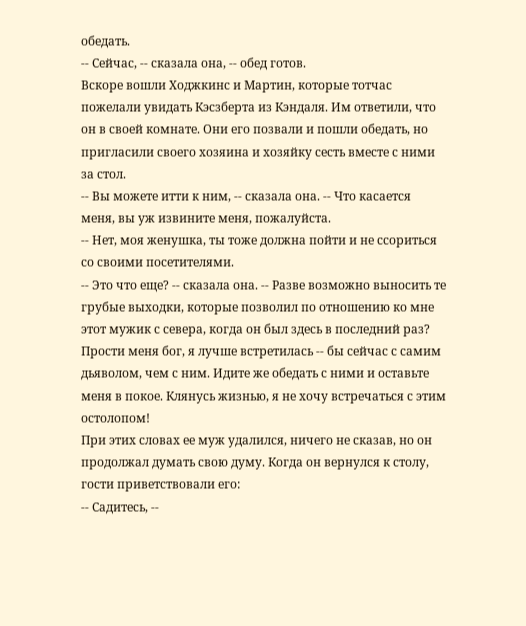обедать.
-- Сейчас, -- сказала она, -- обед готов.
Вскоре вошли Ходжкинс и Мартин, которые тотчас пожелали увидать Кэсзберта из Кэндаля. Им ответили, что он в своей комнате. Они его позвали и пошли обедать, но пригласили своего хозяина и хозяйку сесть вместе с ними за стол.
-- Вы можете итти к ним, -- сказала она. -- Что касается меня, вы уж извините меня, пожалуйста.
-- Нет, моя женушка, ты тоже должна пойти и не ссориться со своими посетителями.
-- Это что еще? -- сказала она. -- Разве возможно выносить те грубые выходки, которые позволил по отношению ко мне этот мужик с севера, когда он был здесь в последний раз? Прости меня бог, я лучше встретилась -- бы сейчас с самим дьяволом, чем с ним. Идите же обедать с ними и оставьте меня в покое. Клянусь жизнью, я не хочу встречаться с этим остолопом!
При этих словах ее муж удалился, ничего не сказав, но он продолжал думать свою думу. Когда он вернулся к столу, гости приветствовали его:
-- Садитесь, --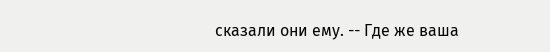сказали они ему. -- Где же ваша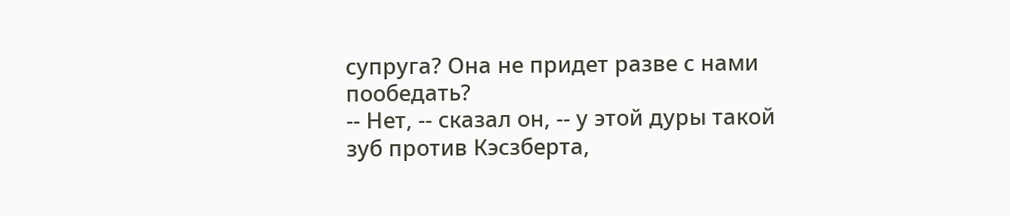супруга? Она не придет разве с нами пообедать?
-- Нет, -- сказал он, -- у этой дуры такой зуб против Кэсзберта,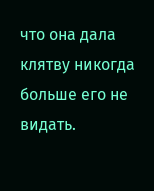что она дала клятву никогда больше его не видать.